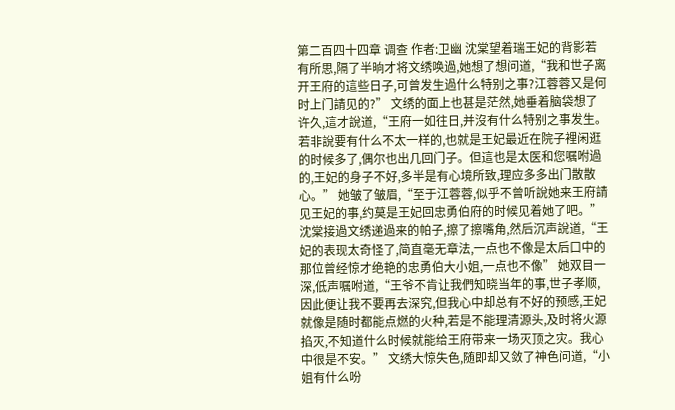第二百四十四章 调查 作者:卫幽 沈棠望着瑞王妃的背影若有所思,隔了半晌才将文绣唤過,她想了想问道,“我和世子离开王府的這些日子,可曾发生過什么特别之事?江蓉蓉又是何时上门請见的?” 文绣的面上也甚是茫然,她垂着脑袋想了许久,這才說道,“王府一如往日,并沒有什么特别之事发生。若非說要有什么不太一样的,也就是王妃最近在院子裡闲逛的时候多了,偶尔也出几回门子。但這也是太医和您嘱咐過的,王妃的身子不好,多半是有心境所致,理应多多出门散散心。” 她皱了皱眉,“至于江蓉蓉,似乎不曾听說她来王府請见王妃的事,约莫是王妃回忠勇伯府的时候见着她了吧。” 沈棠接過文绣递過来的帕子,擦了擦嘴角,然后沉声說道,“王妃的表现太奇怪了,简直毫无章法,一点也不像是太后口中的那位曾经惊才绝艳的忠勇伯大小姐,一点也不像” 她双目一深,低声嘱咐道,“王爷不肯让我們知晓当年的事,世子孝顺,因此便让我不要再去深究,但我心中却总有不好的预感,王妃就像是随时都能点燃的火种,若是不能理清源头,及时将火源掐灭,不知道什么时候就能给王府带来一场灭顶之灾。我心中很是不安。” 文绣大惊失色,随即却又敛了神色问道,“小姐有什么吩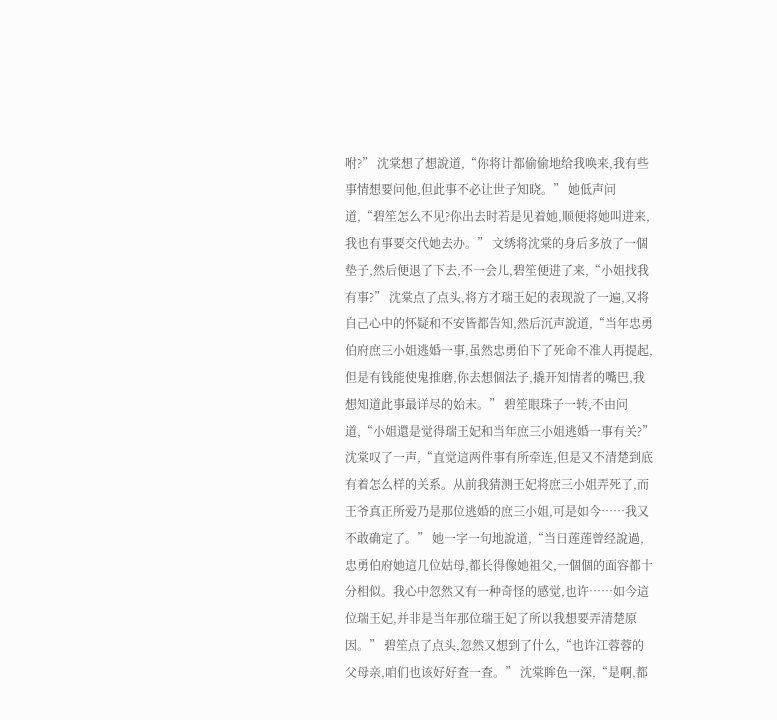咐?” 沈棠想了想說道,“你将计都偷偷地给我唤来,我有些事情想要问他,但此事不必让世子知晓。” 她低声问道,“碧笙怎么不见?你出去时若是见着她,顺便将她叫进来,我也有事要交代她去办。” 文绣将沈棠的身后多放了一個垫子,然后便退了下去,不一会儿,碧笙便进了来,“小姐找我有事?” 沈棠点了点头,将方才瑞王妃的表现說了一遍,又将自己心中的怀疑和不安皆都告知,然后沉声說道,“当年忠勇伯府庶三小姐逃婚一事,虽然忠勇伯下了死命不准人再提起,但是有钱能使鬼推磨,你去想個法子,撬开知情者的嘴巴,我想知道此事最详尽的始末。” 碧笙眼珠子一转,不由问道,“小姐還是觉得瑞王妃和当年庶三小姐逃婚一事有关?” 沈棠叹了一声,“直觉這两件事有所牵连,但是又不清楚到底有着怎么样的关系。从前我猜测王妃将庶三小姐弄死了,而王爷真正所爱乃是那位逃婚的庶三小姐,可是如今……我又不敢确定了。” 她一字一句地說道,“当日莲莲曾经說過,忠勇伯府她這几位姑母,都长得像她祖父,一個個的面容都十分相似。我心中忽然又有一种奇怪的感觉,也许……如今這位瑞王妃,并非是当年那位瑞王妃了所以我想要弄清楚原因。” 碧笙点了点头,忽然又想到了什么,“也许江蓉蓉的父母亲,咱们也该好好查一查。” 沈棠眸色一深,“是啊,都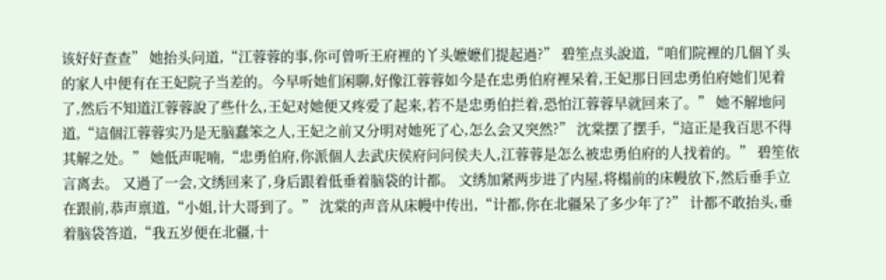该好好查查” 她抬头问道,“江蓉蓉的事,你可曾听王府裡的丫头嬷嬷们提起過?” 碧笙点头說道,“咱们院裡的几個丫头的家人中便有在王妃院子当差的。今早听她们闲聊,好像江蓉蓉如今是在忠勇伯府裡呆着,王妃那日回忠勇伯府她们见着了,然后不知道江蓉蓉說了些什么,王妃对她便又疼爱了起来,若不是忠勇伯拦着,恐怕江蓉蓉早就回来了。” 她不解地问道,“這個江蓉蓉实乃是无脑蠢笨之人,王妃之前又分明对她死了心,怎么会又突然?” 沈棠摆了摆手,“這正是我百思不得其解之处。” 她低声呢喃,“忠勇伯府,你派個人去武庆侯府问问侯夫人,江蓉蓉是怎么被忠勇伯府的人找着的。” 碧笙依言离去。 又過了一会,文绣回来了,身后跟着低垂着脑袋的计都。 文绣加紧两步进了内屋,将榻前的床幔放下,然后垂手立在跟前,恭声禀道,“小姐,计大哥到了。” 沈棠的声音从床幔中传出,“计都,你在北疆呆了多少年了?” 计都不敢抬头,垂着脑袋答道,“我五岁便在北疆,十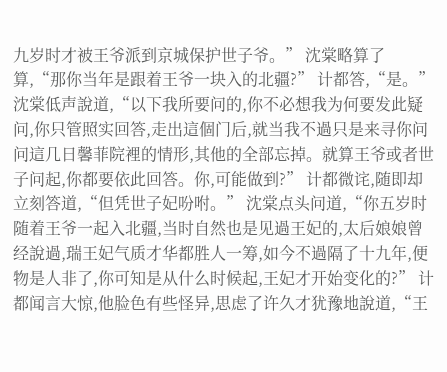九岁时才被王爷派到京城保护世子爷。” 沈棠略算了算,“那你当年是跟着王爷一块入的北疆?” 计都答,“是。” 沈棠低声說道,“以下我所要问的,你不必想我为何要发此疑问,你只管照实回答,走出這個门后,就当我不過只是来寻你问问這几日馨菲院裡的情形,其他的全部忘掉。就算王爷或者世子问起,你都要依此回答。你,可能做到?” 计都微诧,随即却立刻答道,“但凭世子妃吩咐。” 沈棠点头问道,“你五岁时随着王爷一起入北疆,当时自然也是见過王妃的,太后娘娘曾经說過,瑞王妃气质才华都胜人一筹,如今不過隔了十九年,便物是人非了,你可知是从什么时候起,王妃才开始变化的?” 计都闻言大惊,他脸色有些怪异,思虑了许久才犹豫地說道,“王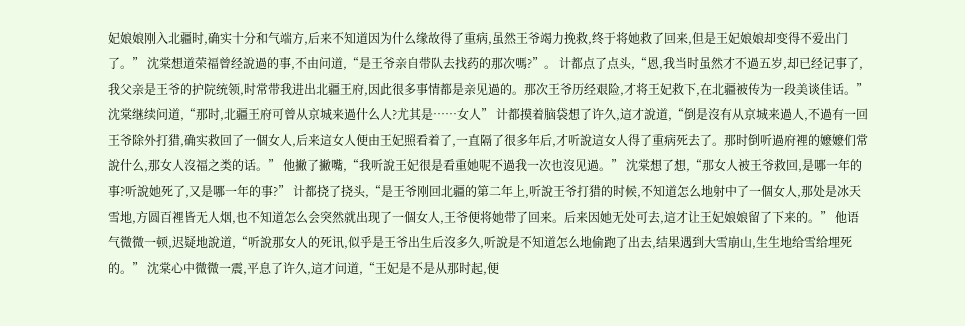妃娘娘刚入北疆时,确实十分和气端方,后来不知道因为什么缘故得了重病,虽然王爷竭力挽救,终于将她救了回来,但是王妃娘娘却变得不爱出门了。” 沈棠想道荣福曾经說過的事,不由问道,“是王爷亲自带队去找药的那次嗎?”。 计都点了点头,“恩,我当时虽然才不過五岁,却已经记事了,我父亲是王爷的护院统领,时常带我进出北疆王府,因此很多事情都是亲见過的。那次王爷历经艰险,才将王妃救下,在北疆被传为一段美谈佳话。” 沈棠继续问道,“那时,北疆王府可曾从京城来過什么人?尤其是……女人” 计都摸着脑袋想了许久,這才說道,“倒是沒有从京城来過人,不過有一回王爷除外打猎,确实救回了一個女人,后来這女人便由王妃照看着了,一直隔了很多年后,才听說這女人得了重病死去了。那时倒听過府裡的嬷嬷们常說什么,那女人沒福之类的话。” 他撇了撇嘴,“我听說王妃很是看重她呢不過我一次也沒见過。” 沈棠想了想,“那女人被王爷救回,是哪一年的事?听說她死了,又是哪一年的事?” 计都挠了挠头,“是王爷刚回北疆的第二年上,听說王爷打猎的时候,不知道怎么地射中了一個女人,那处是冰天雪地,方圆百裡皆无人烟,也不知道怎么会突然就出现了一個女人,王爷便将她带了回来。后来因她无处可去,這才让王妃娘娘留了下来的。” 他语气微微一顿,迟疑地說道,“听說那女人的死讯,似乎是王爷出生后沒多久,听說是不知道怎么地偷跑了出去,结果遇到大雪崩山,生生地给雪给埋死的。” 沈棠心中微微一震,平息了许久,這才问道,“王妃是不是从那时起,便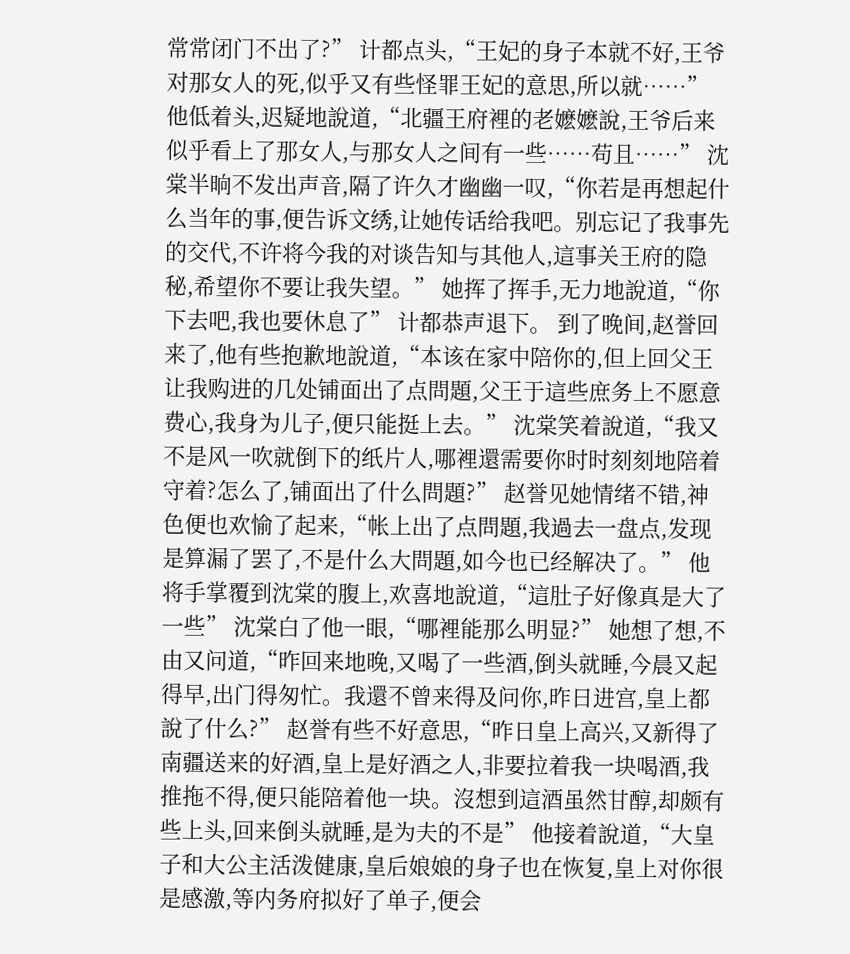常常闭门不出了?” 计都点头,“王妃的身子本就不好,王爷对那女人的死,似乎又有些怪罪王妃的意思,所以就……” 他低着头,迟疑地說道,“北疆王府裡的老嬷嬷說,王爷后来似乎看上了那女人,与那女人之间有一些……苟且……” 沈棠半晌不发出声音,隔了许久才幽幽一叹,“你若是再想起什么当年的事,便告诉文绣,让她传话给我吧。别忘记了我事先的交代,不许将今我的对谈告知与其他人,這事关王府的隐秘,希望你不要让我失望。” 她挥了挥手,无力地說道,“你下去吧,我也要休息了” 计都恭声退下。 到了晚间,赵誉回来了,他有些抱歉地說道,“本该在家中陪你的,但上回父王让我购进的几处铺面出了点問題,父王于這些庶务上不愿意费心,我身为儿子,便只能挺上去。” 沈棠笑着說道,“我又不是风一吹就倒下的纸片人,哪裡還需要你时时刻刻地陪着守着?怎么了,铺面出了什么問題?” 赵誉见她情绪不错,神色便也欢愉了起来,“帐上出了点問題,我過去一盘点,发现是算漏了罢了,不是什么大問題,如今也已经解决了。” 他将手掌覆到沈棠的腹上,欢喜地說道,“這肚子好像真是大了一些” 沈棠白了他一眼,“哪裡能那么明显?” 她想了想,不由又问道,“昨回来地晚,又喝了一些酒,倒头就睡,今晨又起得早,出门得匆忙。我還不曾来得及问你,昨日进宫,皇上都說了什么?” 赵誉有些不好意思,“昨日皇上高兴,又新得了南疆送来的好酒,皇上是好酒之人,非要拉着我一块喝酒,我推拖不得,便只能陪着他一块。沒想到這酒虽然甘醇,却颇有些上头,回来倒头就睡,是为夫的不是” 他接着說道,“大皇子和大公主活泼健康,皇后娘娘的身子也在恢复,皇上对你很是感激,等内务府拟好了单子,便会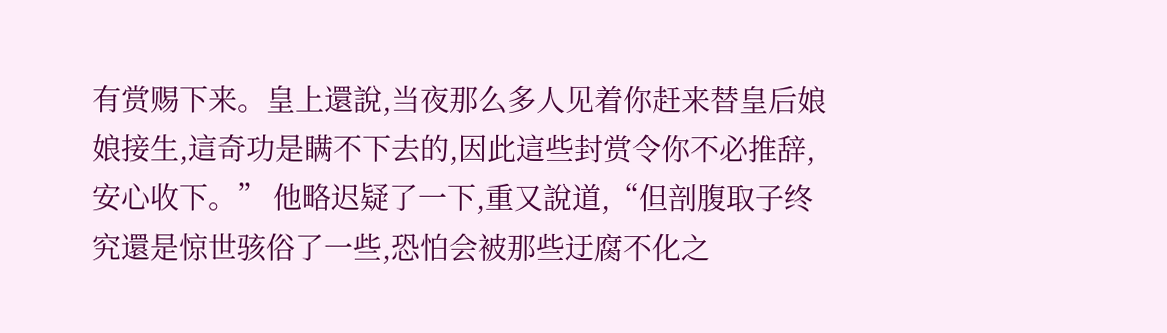有赏赐下来。皇上還說,当夜那么多人见着你赶来替皇后娘娘接生,這奇功是瞒不下去的,因此這些封赏令你不必推辞,安心收下。” 他略迟疑了一下,重又說道,“但剖腹取子终究還是惊世骇俗了一些,恐怕会被那些迂腐不化之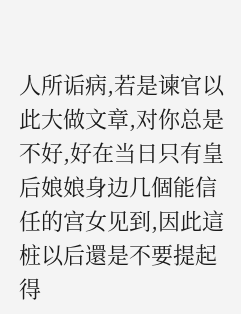人所诟病,若是谏官以此大做文章,对你总是不好,好在当日只有皇后娘娘身边几個能信任的宫女见到,因此這桩以后還是不要提起得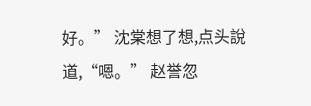好。” 沈棠想了想,点头說道,“嗯。” 赵誉忽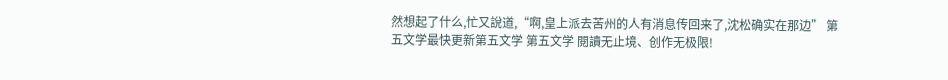然想起了什么,忙又說道,“啊,皇上派去苦州的人有消息传回来了,沈松确实在那边” 第五文学最快更新第五文学 第五文学 閱讀无止境、创作无极限!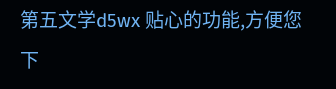第五文学d5wx 贴心的功能,方便您下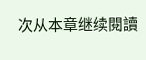次从本章继续閱讀